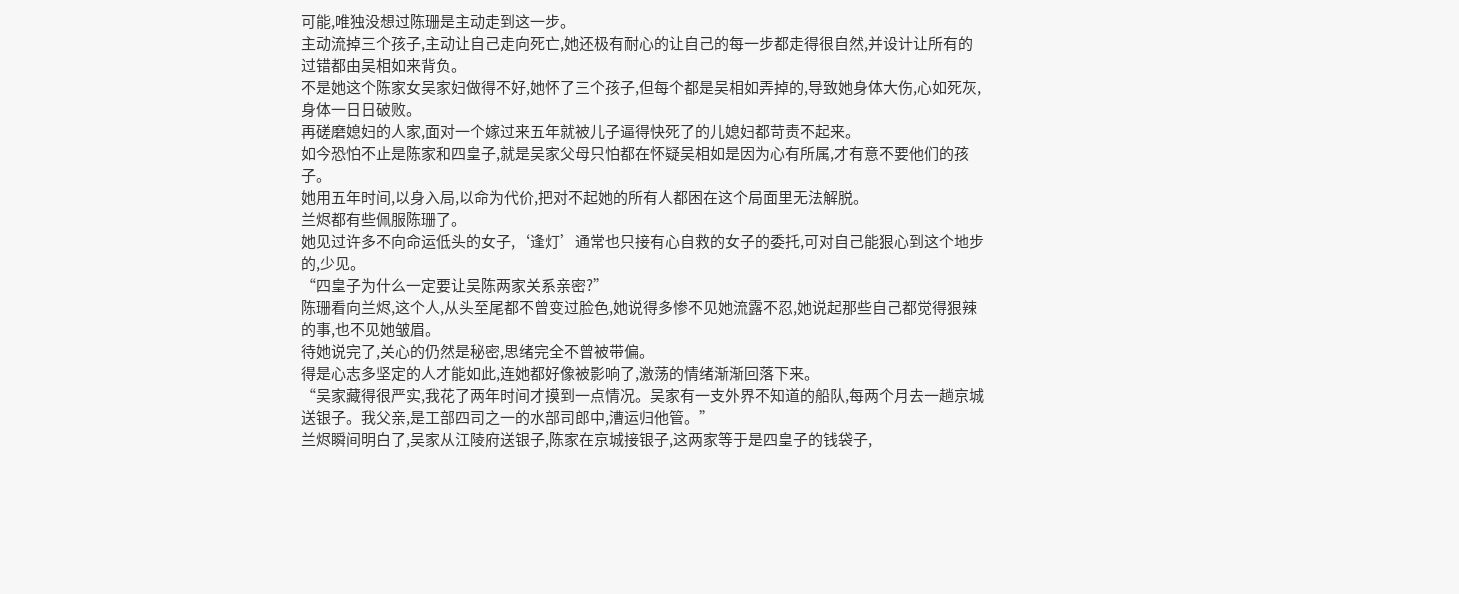可能,唯独没想过陈珊是主动走到这一步。
主动流掉三个孩子,主动让自己走向死亡,她还极有耐心的让自己的每一步都走得很自然,并设计让所有的过错都由吴相如来背负。
不是她这个陈家女吴家妇做得不好,她怀了三个孩子,但每个都是吴相如弄掉的,导致她身体大伤,心如死灰,身体一日日破败。
再磋磨媳妇的人家,面对一个嫁过来五年就被儿子逼得快死了的儿媳妇都苛责不起来。
如今恐怕不止是陈家和四皇子,就是吴家父母只怕都在怀疑吴相如是因为心有所属,才有意不要他们的孩子。
她用五年时间,以身入局,以命为代价,把对不起她的所有人都困在这个局面里无法解脱。
兰烬都有些佩服陈珊了。
她见过许多不向命运低头的女子,‘逢灯’通常也只接有心自救的女子的委托,可对自己能狠心到这个地步的,少见。
“四皇子为什么一定要让吴陈两家关系亲密?”
陈珊看向兰烬,这个人,从头至尾都不曾变过脸色,她说得多惨不见她流露不忍,她说起那些自己都觉得狠辣的事,也不见她皱眉。
待她说完了,关心的仍然是秘密,思绪完全不曾被带偏。
得是心志多坚定的人才能如此,连她都好像被影响了,激荡的情绪渐渐回落下来。
“吴家藏得很严实,我花了两年时间才摸到一点情况。吴家有一支外界不知道的船队,每两个月去一趟京城送银子。我父亲,是工部四司之一的水部司郎中,漕运归他管。”
兰烬瞬间明白了,吴家从江陵府送银子,陈家在京城接银子,这两家等于是四皇子的钱袋子,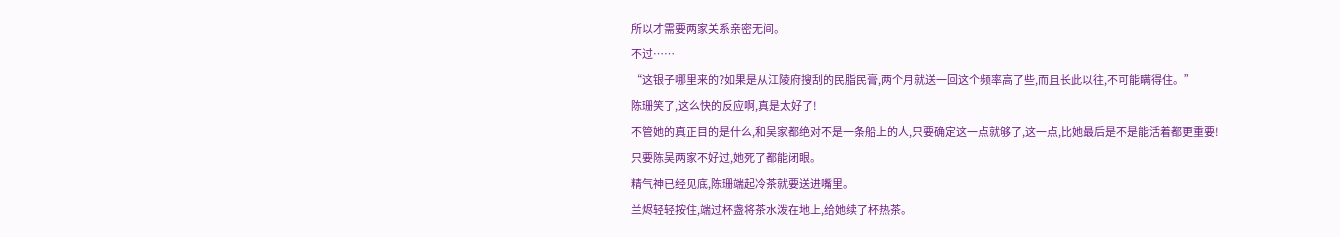所以才需要两家关系亲密无间。
不过……
“这银子哪里来的?如果是从江陵府搜刮的民脂民膏,两个月就送一回这个频率高了些,而且长此以往,不可能瞒得住。”
陈珊笑了,这么快的反应啊,真是太好了!
不管她的真正目的是什么,和吴家都绝对不是一条船上的人,只要确定这一点就够了,这一点,比她最后是不是能活着都更重要!
只要陈吴两家不好过,她死了都能闭眼。
精气神已经见底,陈珊端起冷茶就要送进嘴里。
兰烬轻轻按住,端过杯盏将茶水泼在地上,给她续了杯热茶。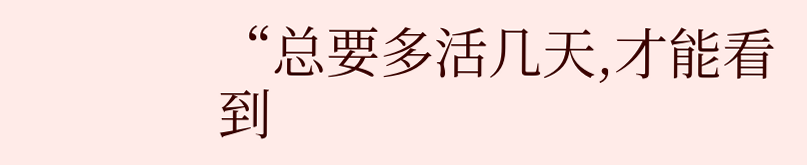“总要多活几天,才能看到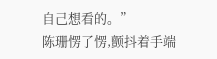自己想看的。”
陈珊愣了愣,颤抖着手端